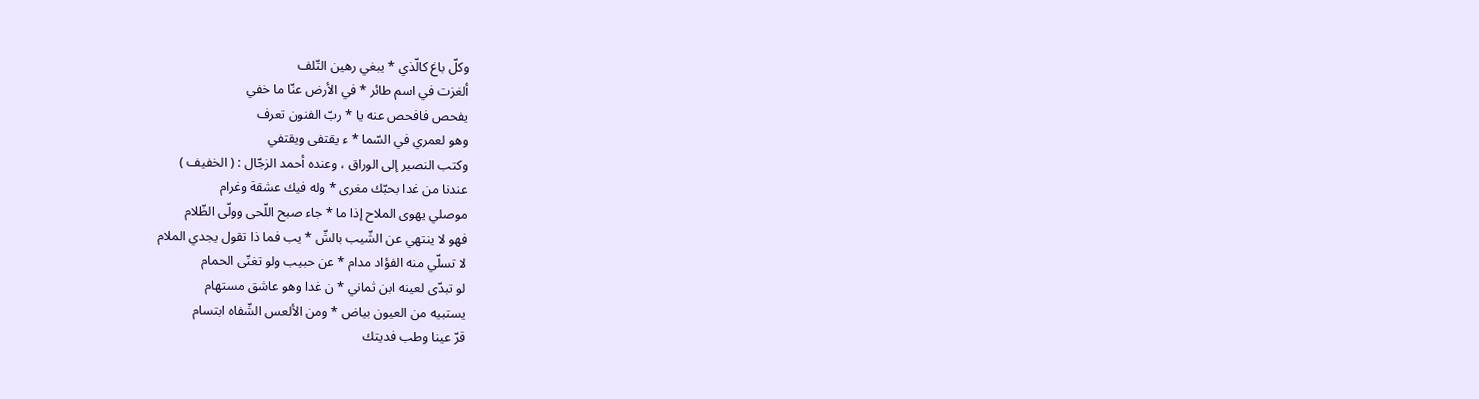وكلّ باغ كالّذي * يبغي رهين التّلف
ألغزت في اسم طائر * في الأرض عنّا ما خفي
يفحص فافحص عنه يا * ربّ الفنون تعرف
وهو لعمري في السّما * ء يقتفى ويقتفي
وكتب النصير إلى الوراق ، وعنده أحمد الزجّال : ( الخفيف )
عندنا من غدا بحبّك مغرى * وله فيك عشقة وغرام
موصلي يهوى الملاح إذا ما * جاء صبح اللّحى وولّى الظّلام
فهو لا ينتهي عن الشّيب بالشّ * يب فما ذا تقول يجدي الملام
لا تسلّي منه الفؤاد مدام * عن حبيب ولو تغنّى الحمام
لو تبدّى لعينه ابن ثماني * ن غدا وهو عاشق مستهام
يستبيه من العيون بياض * ومن الألعس الشّفاه ابتسام
قرّ عينا وطب فديتك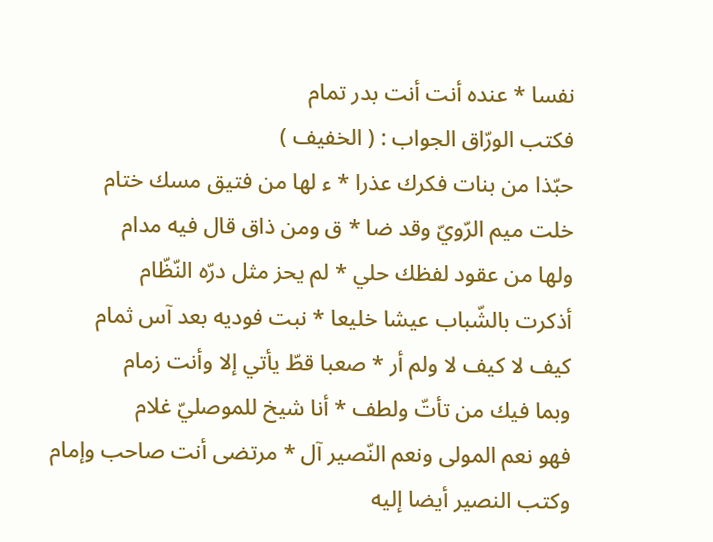نفسا * عنده أنت أنت بدر تمام
فكتب الورّاق الجواب : ( الخفيف )
حبّذا من بنات فكرك عذرا * ء لها من فتيق مسك ختام
خلت ميم الرّويّ وقد ضا * ق ومن ذاق قال فيه مدام
ولها من عقود لفظك حلي * لم يحز مثل درّه النّظّام
أذكرت بالشّباب عيشا خليعا * نبت فوديه بعد آس ثمام
كيف لا كيف لا ولم أر * صعبا قطّ يأتي إلا وأنت زمام
وبما فيك من تأتّ ولطف * أنا شيخ للموصليّ غلام
فهو نعم المولى ونعم النّصير آل * مرتضى أنت صاحب وإمام
وكتب النصير أيضا إليه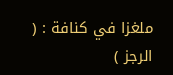ملغزا في كنافة : ( الرجز )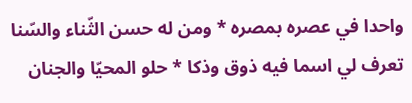واحدا في عصره بمصره * ومن له حسن الثّناء والسّنا
تعرف لي اسما فيه ذوق وذكا * حلو المحيّا والجنان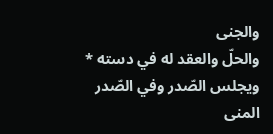والجنى
والحلّ والعقد له في دسته * ويجلس الصّدر وفي الصّدر المنى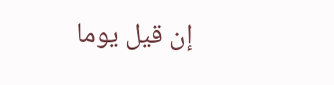إن قيل يوما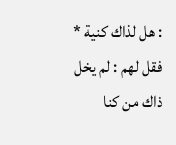: هل لذاك كنية * فقل لهم : لم يخل ذاك من كنا